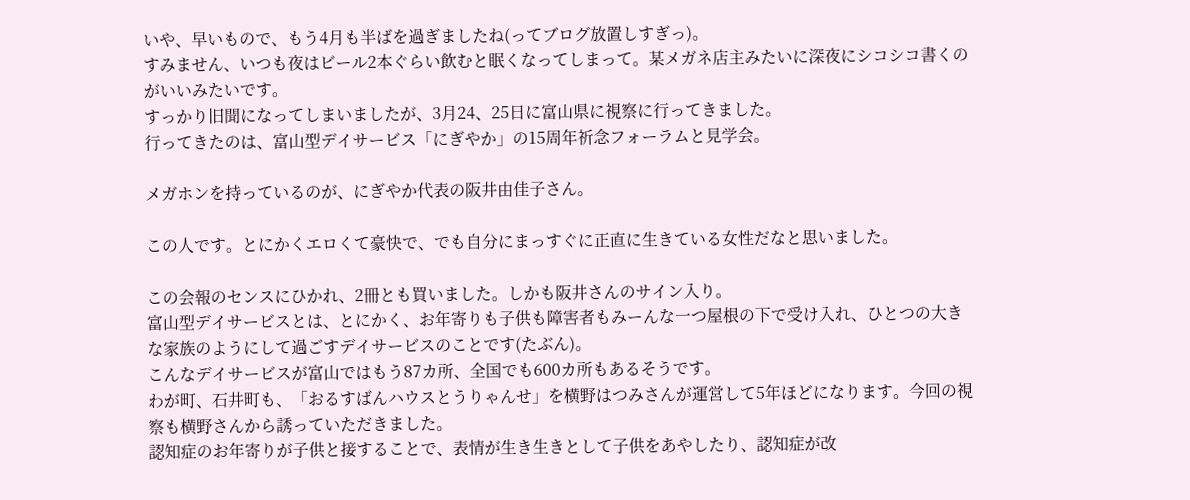いや、早いもので、もう4月も半ばを過ぎましたね(ってブログ放置しすぎっ)。
すみません、いつも夜はビール2本ぐらい飲むと眠くなってしまって。某メガネ店主みたいに深夜にシコシコ書くのがいいみたいです。
すっかり旧聞になってしまいましたが、3月24、25日に富山県に視察に行ってきました。
行ってきたのは、富山型デイサービス「にぎやか」の15周年祈念フォーラムと見学会。

メガホンを持っているのが、にぎやか代表の阪井由佳子さん。

この人です。とにかくエロくて豪快で、でも自分にまっすぐに正直に生きている女性だなと思いました。

この会報のセンスにひかれ、2冊とも買いました。しかも阪井さんのサイン入り。
富山型デイサービスとは、とにかく、お年寄りも子供も障害者もみーんな一つ屋根の下で受け入れ、ひとつの大きな家族のようにして過ごすデイサービスのことです(たぶん)。
こんなデイサービスが富山ではもう87カ所、全国でも600カ所もあるそうです。
わが町、石井町も、「おるすばんハウスとうりゃんせ」を横野はつみさんが運営して5年ほどになります。今回の視察も横野さんから誘っていただきました。
認知症のお年寄りが子供と接することで、表情が生き生きとして子供をあやしたり、認知症が改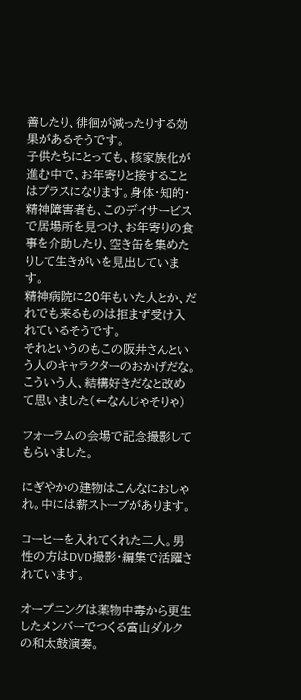善したり、徘徊が減ったりする効果があるそうです。
子供たちにとっても、核家族化が進む中で、お年寄りと接することはプラスになります。身体・知的・精神障害者も、このデイサービスで居場所を見つけ、お年寄りの食事を介助したり、空き缶を集めたりして生きがいを見出しています。
精神病院に20年もいた人とか、だれでも来るものは拒まず受け入れているそうです。
それというのもこの阪井さんという人のキャラクターのおかげだな。こういう人、結構好きだなと改めて思いました(←なんじゃそりゃ)

フォーラムの会場で記念撮影してもらいました。

にぎやかの建物はこんなにおしゃれ。中には薪ストーブがあります。

コーヒーを入れてくれた二人。男性の方はDVD撮影・編集で活躍されています。

オープニングは薬物中毒から更生したメンバーでつくる富山ダルクの和太鼓演奏。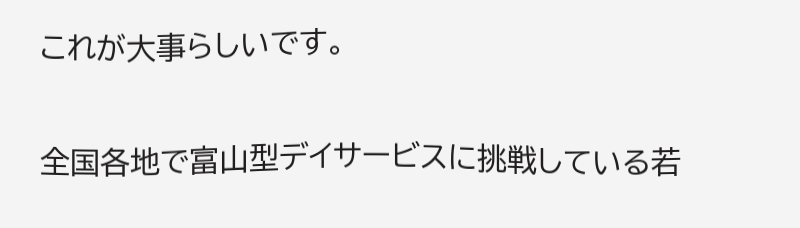これが大事らしいです。

全国各地で富山型デイサービスに挑戦している若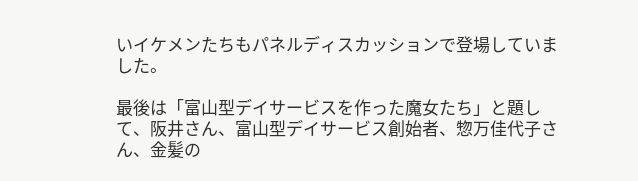いイケメンたちもパネルディスカッションで登場していました。

最後は「富山型デイサービスを作った魔女たち」と題して、阪井さん、富山型デイサービス創始者、惣万佳代子さん、金髪の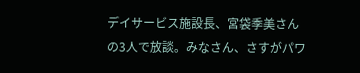デイサービス施設長、宮袋季美さんの3人で放談。みなさん、さすがパワ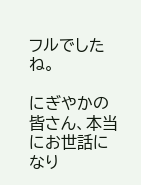フルでしたね。

にぎやかの皆さん、本当にお世話になり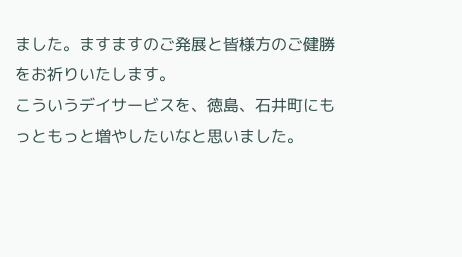ました。ますますのご発展と皆様方のご健勝をお祈りいたします。
こういうデイサービスを、徳島、石井町にもっともっと増やしたいなと思いました。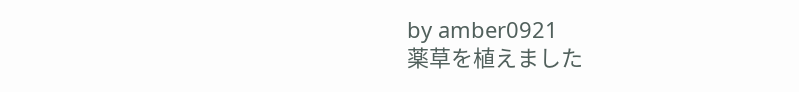by amber0921
薬草を植えました